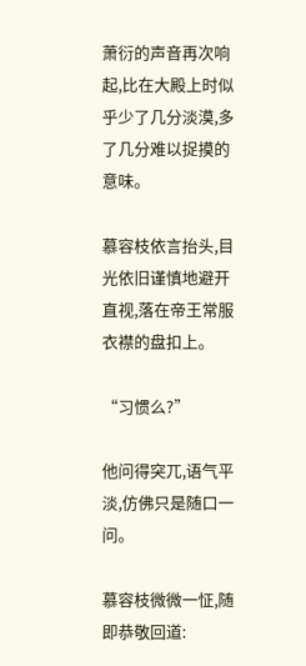萧衍的声音再次响起,比在大殿上时似乎少了几分淡漠,多了几分难以捉摸的意味。

慕容枝依言抬头,目光依旧谨慎地避开直视,落在帝王常服衣襟的盘扣上。

“习惯么?”

他问得突兀,语气平淡,仿佛只是随口一问。

慕容枝微微一怔,随即恭敬回道: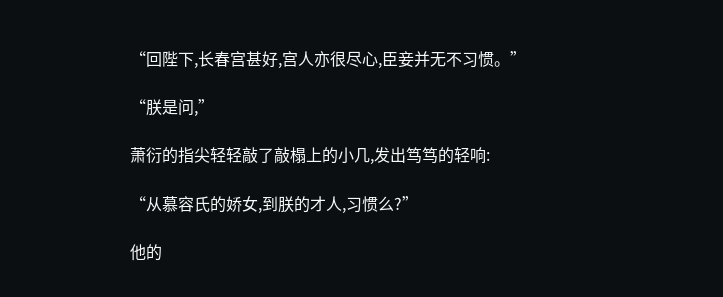“回陛下,长春宫甚好,宫人亦很尽心,臣妾并无不习惯。”

“朕是问,”

萧衍的指尖轻轻敲了敲榻上的小几,发出笃笃的轻响:

“从慕容氏的娇女,到朕的才人,习惯么?”

他的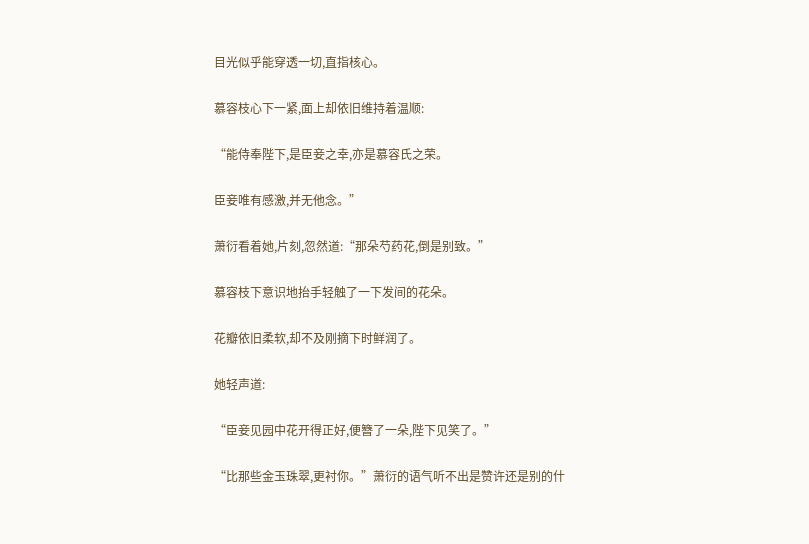目光似乎能穿透一切,直指核心。

慕容枝心下一紧,面上却依旧维持着温顺:

“能侍奉陛下,是臣妾之幸,亦是慕容氏之荣。

臣妾唯有感激,并无他念。”

萧衍看着她,片刻,忽然道:“那朵芍药花,倒是别致。”

慕容枝下意识地抬手轻触了一下发间的花朵。

花瓣依旧柔软,却不及刚摘下时鲜润了。

她轻声道:

“臣妾见园中花开得正好,便簪了一朵,陛下见笑了。”

“比那些金玉珠翠,更衬你。”萧衍的语气听不出是赞许还是别的什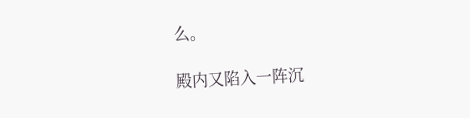么。

殿内又陷入一阵沉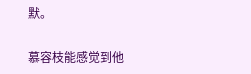默。

慕容枝能感觉到他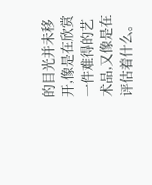的目光并未移开,像是在欣赏一件难得的艺术品,又像是在评估着什么。